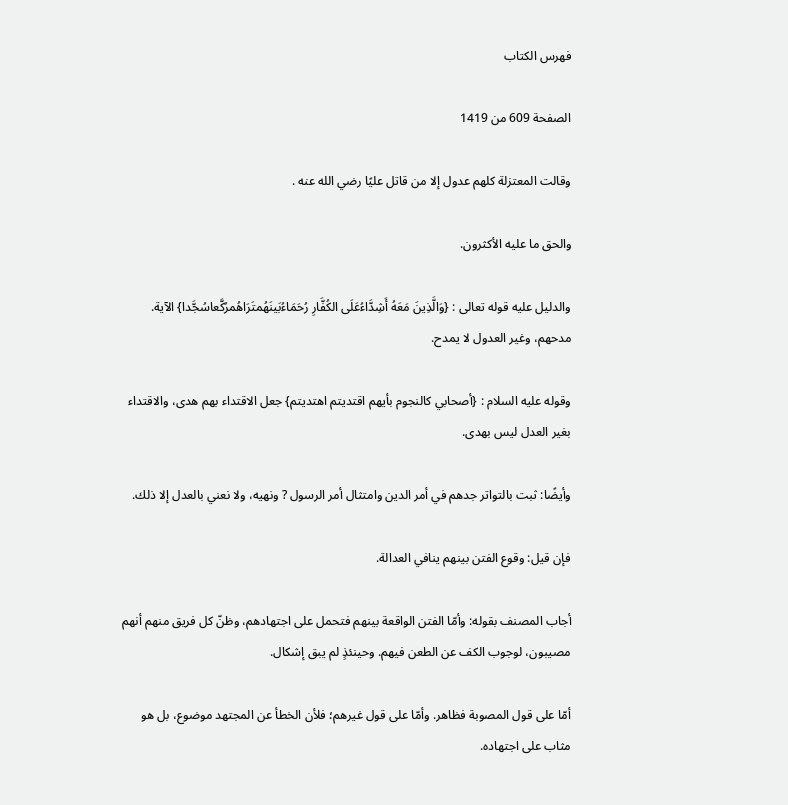فهرس الكتاب

الصفحة 609 من 1419

وقالت المعتزلة كلهم عدول إلا من قاتل عليًا رضي الله عنه .

والحق ما عليه الأكثرون.

والدليل عليه قوله تعالى : {وَالَّذِينَ مَعَهُ أَشِدَّاءُعَلَى الكُفَّارِ رُحَمَاءُبَينَهُمتَرَاهُمرُكَّعاسُجَّدا} الآية. مدحهم، وغير العدول لا يمدح.

وقوله عليه السلام : {أصحابي كالنجوم بأيهم اقتديتم اهتديتم} جعل الاقتداء بهم هدى، والاقتداء بغير العدل ليس بهدى.

وأيضًا: ثبت بالتواتر جدهم في أمر الدين وامتثال أمر الرسول ? ونهيه، ولا نعني بالعدل إلا ذلك.

فإن قيل: وقوع الفتن بينهم ينافي العدالة.

أجاب المصنف بقوله: وأمّا الفتن الواقعة بينهم فتحمل على اجتهادهم، وظنّ كل فريق منهم أنهم مصيبون، لوجوب الكف عن الطعن فيهم. وحينئذٍ لم يبق إشكال.

أمّا على قول المصوبة فظاهر. وأمّا على قول غيرهم؛ فلأن الخطأ عن المجتهد موضوع، بل هو مثاب على اجتهاده.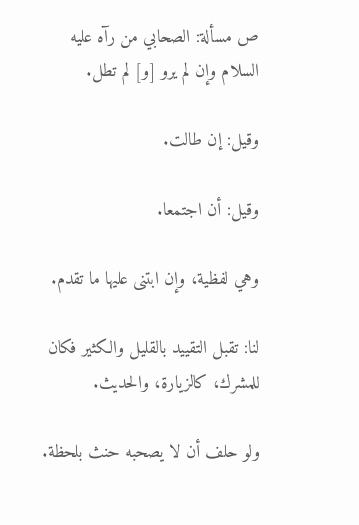ص مسألة: الصحابي من رآه عليه السلام وإن لم يرو [و] لم تطل.

وقيل: إن طالت.

وقيل: أن اجتمعا.

وهي لفظية، وإن ابتنى عليها ما تقدم.

لنا: تقبل التقييد بالقليل والكثير فكان للمشرك، كالزيارة، والحديث.

ولو حلف أن لا يصحبه حنث بلحظة.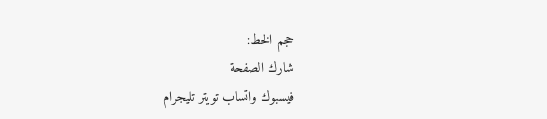حجم الخط:
شارك الصفحة
فيسبوك واتساب تويتر تليجرام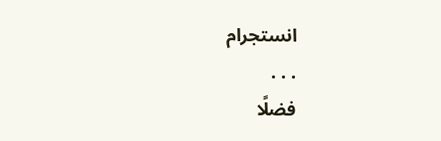انستجرام
. . .
فضلًا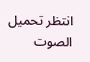انتظر تحميل الصوت